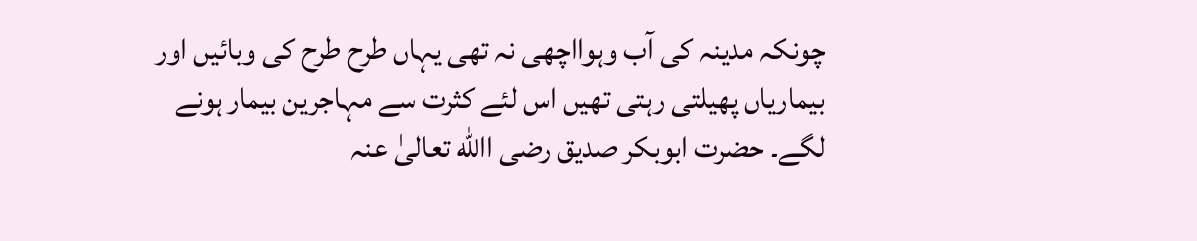چونکہ مدینہ کی آب وہوااچھی نہ تھی یہاں طرح طرح کی وبائیں اور بیماریاں پھیلتی رہتی تھیں اس لئے کثرت سے مہاجرین بیمار ہونے لگے۔ حضرت ابوبکر صدیق رضی االله تعالیٰ عنہ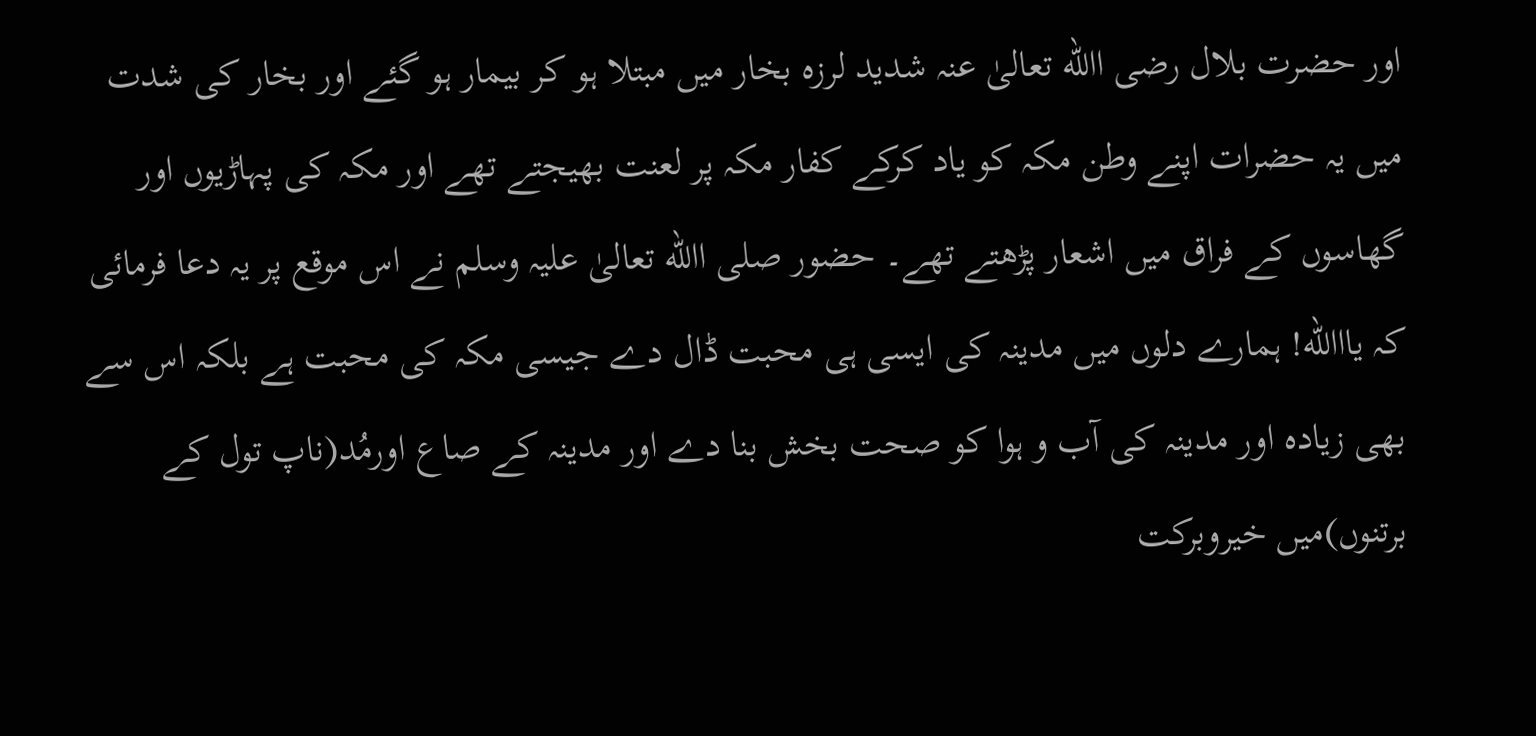اور حضرت بلال رضی االله تعالیٰ عنہ شدید لرزہ بخار میں مبتلا ہو کر بیمار ہو گئے اور بخار کی شدت میں یہ حضرات اپنے وطن مکہ کو یاد کرکے کفار مکہ پر لعنت بھیجتے تھے اور مکہ کی پہاڑیوں اور گھاسوں کے فراق میں اشعار پڑھتے تھے۔ حضور صلی االله تعالیٰ علیہ وسلم نے اس موقع پر یہ دعا فرمائی کہ یااالله! ہمارے دلوں میں مدینہ کی ایسی ہی محبت ڈال دے جیسی مکہ کی محبت ہے بلکہ اس سے بھی زیادہ اور مدینہ کی آب و ہوا کو صحت بخش بنا دے اور مدینہ کے صاع اورمُد(ناپ تول کے برتنوں)میں خیروبرکت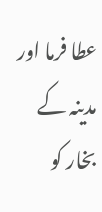عطا فرما اور مدینہ کے بخار کو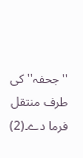''جحفہ'' کی طرف منتقل فرما دے۔(2)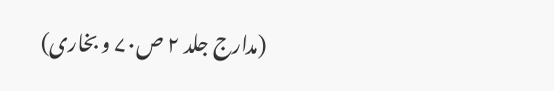(مدارج جلد ۲ ص۷۰ و بخاری)